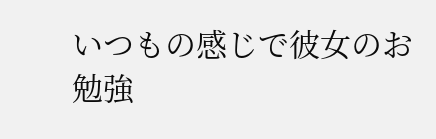いつもの感じで彼女のお勉強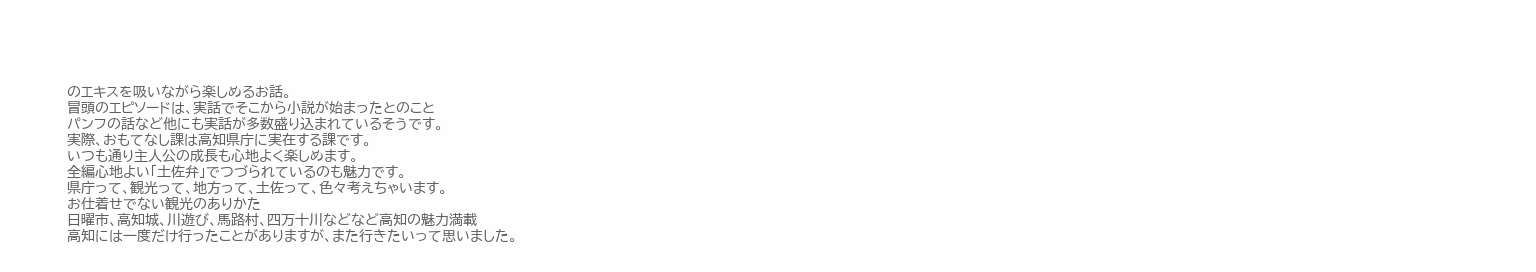のエキスを吸いながら楽しめるお話。
冒頭のエピソードは、実話でそこから小説が始まったとのこと
パンフの話など他にも実話が多数盛り込まれているそうです。
実際、おもてなし課は高知県庁に実在する課です。
いつも通り主人公の成長も心地よく楽しめます。
全編心地よい「土佐弁」でつづられているのも魅力です。
県庁って、観光って、地方って、土佐って、色々考えちゃいます。
お仕着せでない観光のありかた
日曜市、高知城、川遊び、馬路村、四万十川などなど高知の魅力満載
高知には一度だけ行ったことがありますが、また行きたいって思いました。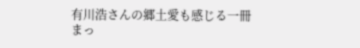有川浩さんの郷土愛も感じる一冊
まっ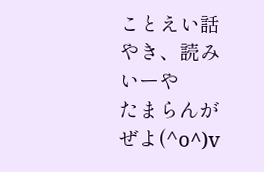ことえい話やき、読みいーや
たまらんがぜよ(^o^)v